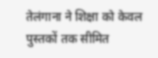तेलंगाना ने शिक्षा को केवल पुस्तकों तक सीमित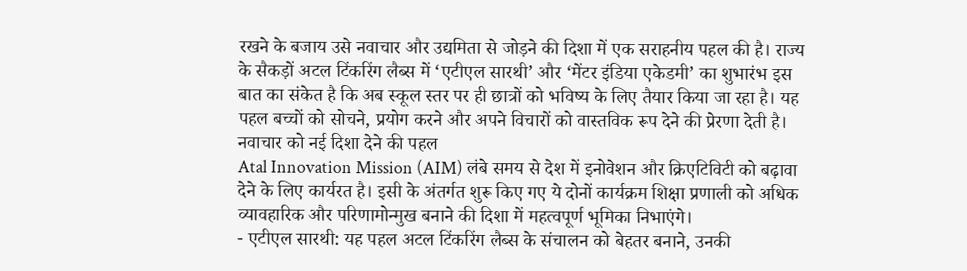रखने के बजाय उसे नवाचार और उद्यमिता से जोड़ने की दिशा में एक सराहनीय पहल की है। राज्य के सैकड़ों अटल टिंकरिंग लैब्स में ‘एटीएल सारथी’ और ‘मेंटर इंडिया एकेडमी’ का शुभारंभ इस बात का संकेत है कि अब स्कूल स्तर पर ही छात्रों को भविष्य के लिए तैयार किया जा रहा है। यह पहल बच्चों को सोचने, प्रयोग करने और अपने विचारों को वास्तविक रूप देने की प्रेरणा देती है।
नवाचार को नई दिशा देने की पहल
Atal Innovation Mission (AIM) लंबे समय से देश में इनोवेशन और क्रिएटिविटी को बढ़ावा देने के लिए कार्यरत है। इसी के अंतर्गत शुरू किए गए ये दोनों कार्यक्रम शिक्षा प्रणाली को अधिक व्यावहारिक और परिणामोन्मुख बनाने की दिशा में महत्वपूर्ण भूमिका निभाएंगे।
- एटीएल सारथी: यह पहल अटल टिंकरिंग लैब्स के संचालन को बेहतर बनाने, उनकी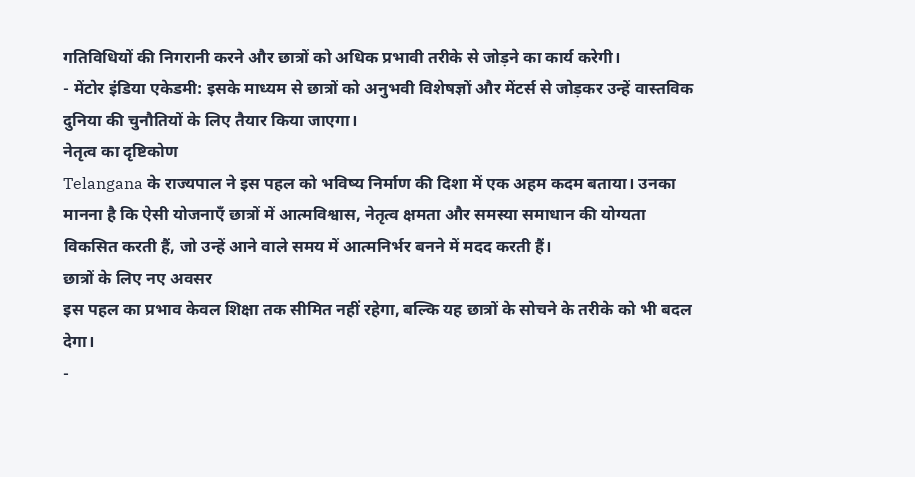गतिविधियों की निगरानी करने और छात्रों को अधिक प्रभावी तरीके से जोड़ने का कार्य करेगी।
- मेंटोर इंडिया एकेडमी: इसके माध्यम से छात्रों को अनुभवी विशेषज्ञों और मेंटर्स से जोड़कर उन्हें वास्तविक दुनिया की चुनौतियों के लिए तैयार किया जाएगा।
नेतृत्व का दृष्टिकोण
Telangana के राज्यपाल ने इस पहल को भविष्य निर्माण की दिशा में एक अहम कदम बताया। उनका मानना है कि ऐसी योजनाएँ छात्रों में आत्मविश्वास, नेतृत्व क्षमता और समस्या समाधान की योग्यता विकसित करती हैं, जो उन्हें आने वाले समय में आत्मनिर्भर बनने में मदद करती हैं।
छात्रों के लिए नए अवसर
इस पहल का प्रभाव केवल शिक्षा तक सीमित नहीं रहेगा, बल्कि यह छात्रों के सोचने के तरीके को भी बदल देगा।
-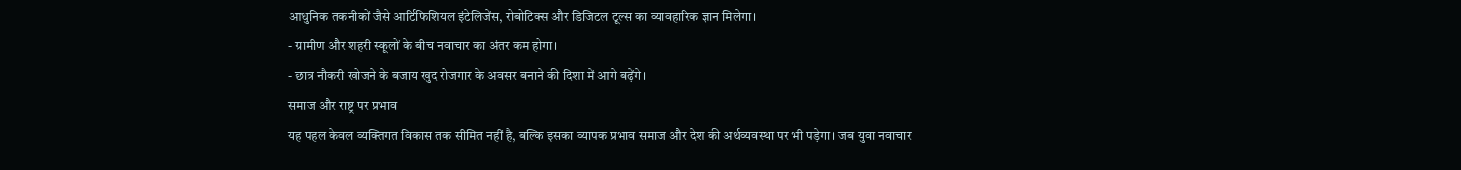आधुनिक तकनीकों जैसे आर्टिफिशियल इंटेलिजेंस, रोबोटिक्स और डिजिटल टूल्स का व्यावहारिक ज्ञान मिलेगा।
- ग्रामीण और शहरी स्कूलों के बीच नवाचार का अंतर कम होगा।
- छात्र नौकरी खोजने के बजाय खुद रोजगार के अवसर बनाने की दिशा में आगे बढ़ेंगे।
समाज और राष्ट्र पर प्रभाव
यह पहल केवल व्यक्तिगत विकास तक सीमित नहीं है, बल्कि इसका व्यापक प्रभाव समाज और देश की अर्थव्यवस्था पर भी पड़ेगा। जब युवा नवाचार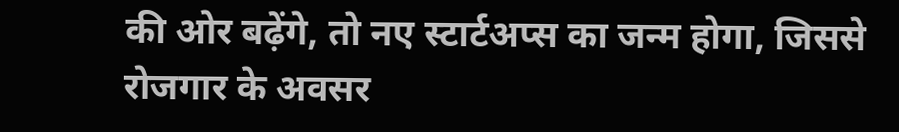की ओर बढ़ेंगे, तो नए स्टार्टअप्स का जन्म होगा, जिससे रोजगार के अवसर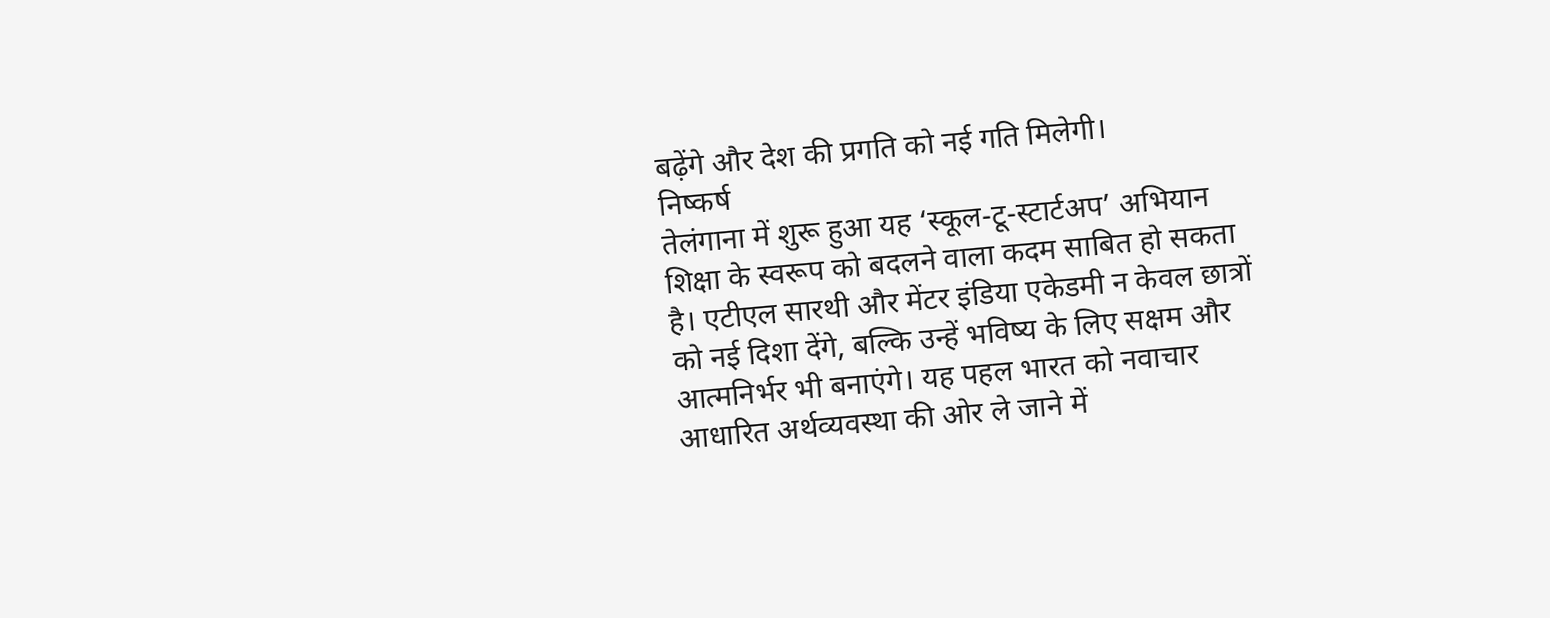बढ़ेंगे और देश की प्रगति को नई गति मिलेगी।
निष्कर्ष
तेलंगाना में शुरू हुआ यह ‘स्कूल-टू-स्टार्टअप’ अभियान शिक्षा के स्वरूप को बदलने वाला कदम साबित हो सकता है। एटीएल सारथी और मेंटर इंडिया एकेडमी न केवल छात्रों को नई दिशा देंगे, बल्कि उन्हें भविष्य के लिए सक्षम और आत्मनिर्भर भी बनाएंगे। यह पहल भारत को नवाचार आधारित अर्थव्यवस्था की ओर ले जाने में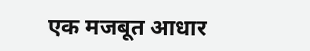एक मजबूत आधार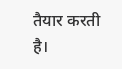तैयार करती है।